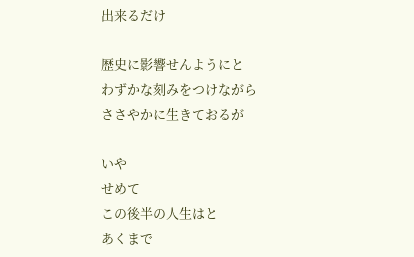出来るだけ

歴史に影響せんようにと
わずかな刻みをつけながら
ささやかに生きておるが

いや
せめて
この後半の人生はと
あくまで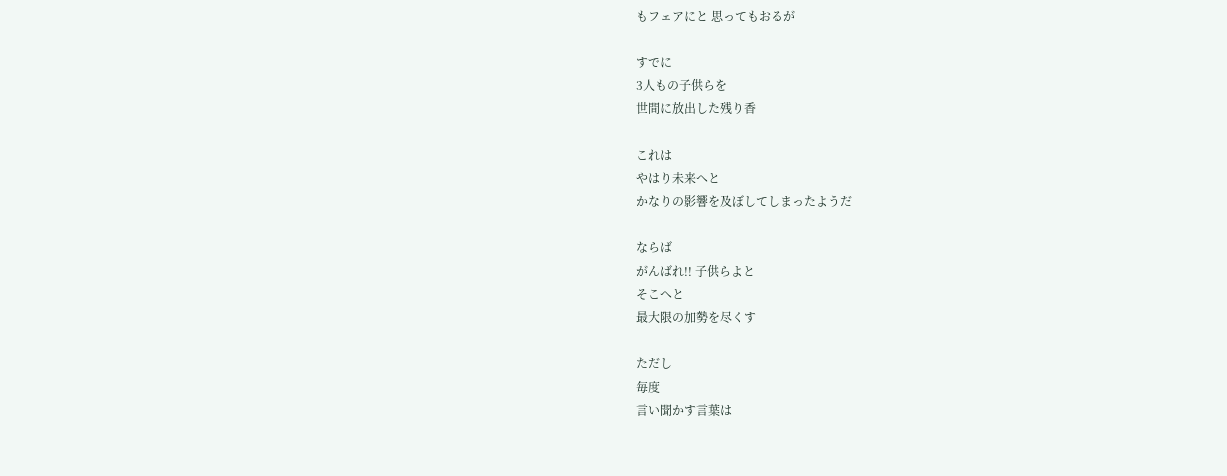もフェアにと 思ってもおるが

すでに
3人もの子供らを
世間に放出した残り香

これは
やはり未来へと
かなりの影響を及ぼしてしまったようだ

ならば
がんばれ!! 子供らよと
そこへと
最大限の加勢を尽くす

ただし
毎度
言い聞かす言葉は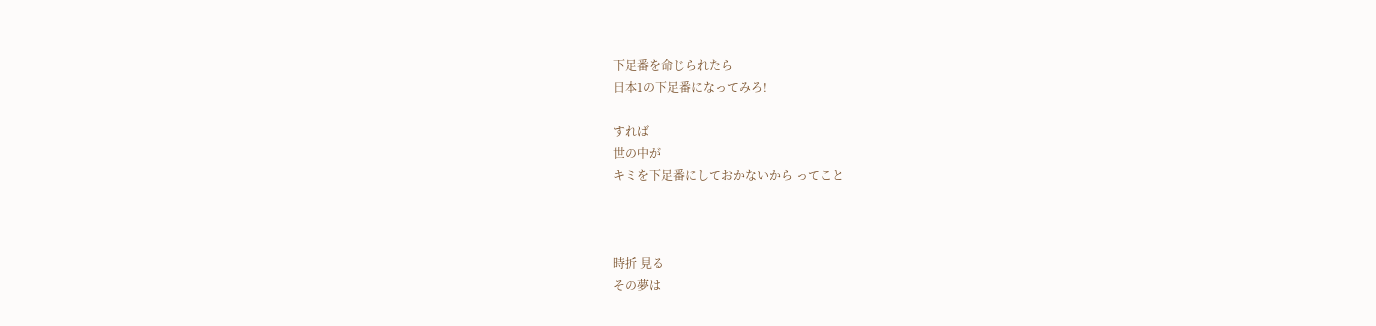下足番を命じられたら
日本1の下足番になってみろ!

すれば
世の中が
キミを下足番にしておかないから ってこと



時折 見る
その夢は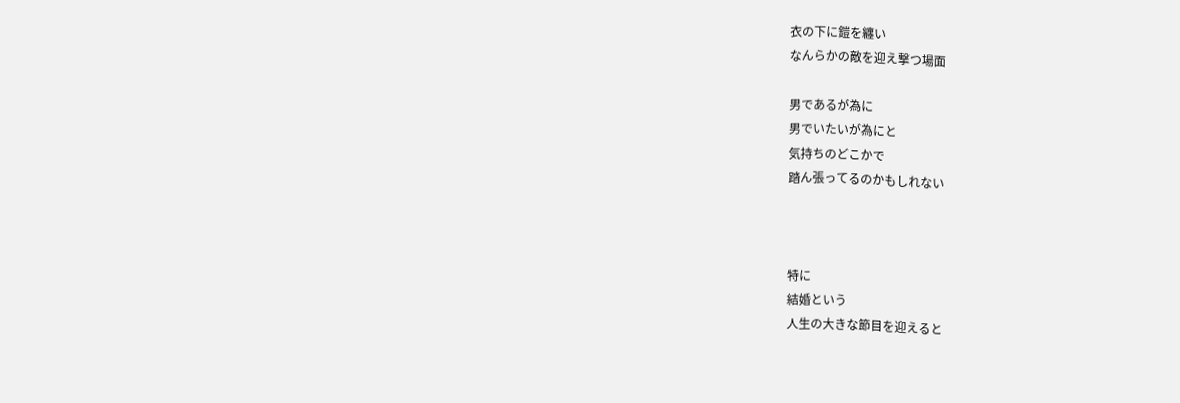衣の下に鎧を纏い
なんらかの敵を迎え撃つ場面

男であるが為に
男でいたいが為にと
気持ちのどこかで
踏ん張ってるのかもしれない



特に
結婚という
人生の大きな節目を迎えると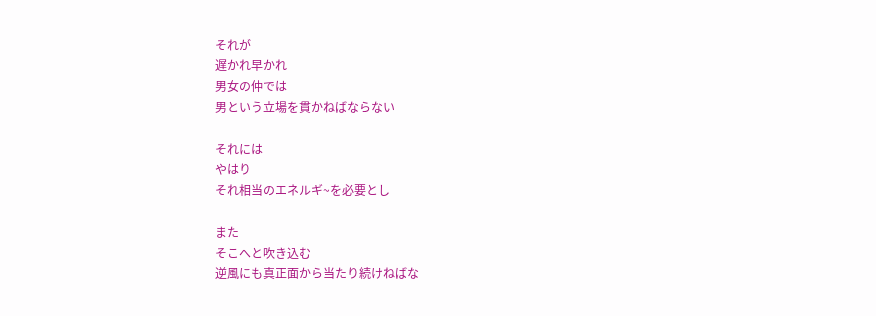それが
遅かれ早かれ
男女の仲では
男という立場を貫かねばならない

それには
やはり
それ相当のエネルギ~を必要とし

また
そこへと吹き込む
逆風にも真正面から当たり続けねばな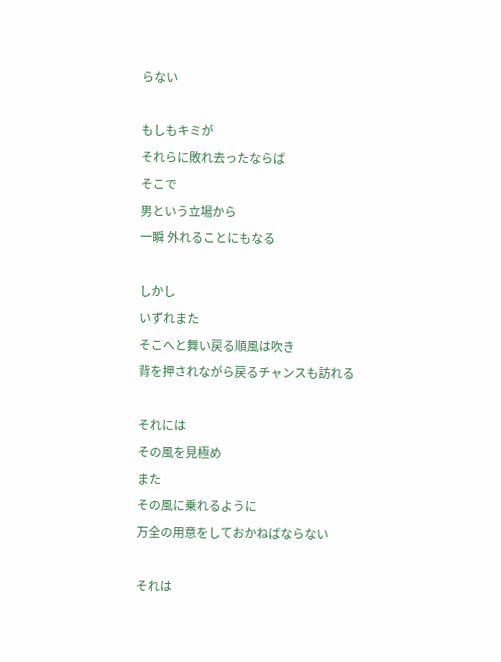らない

もしもキミが
それらに敗れ去ったならば
そこで
男という立場から
一瞬 外れることにもなる

しかし
いずれまた
そこへと舞い戻る順風は吹き
背を押されながら戻るチャンスも訪れる

それには
その風を見極め
また
その風に乗れるように
万全の用意をしておかねばならない

それは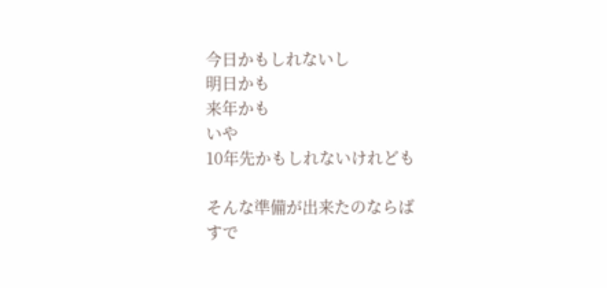今日かもしれないし
明日かも
来年かも
いや
10年先かもしれないけれども

そんな準備が出来たのならば
すで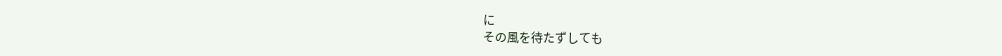に
その風を待たずしても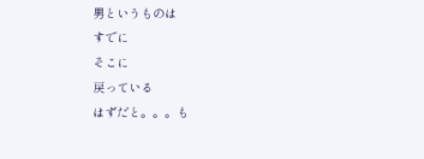男というものは
すでに
そこに
戻っている
はずだと。。。も